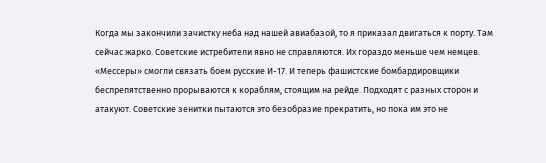Когда мы закончили зачистку неба над нашей авиабазой, то я приказал двигаться к порту. Там сейчас жарко. Советские истребители явно не справляются. Их гораздо меньше чем немцев. «Мессеры» смогли связать боем русские И-17. И теперь фашистские бомбардировщики беспрепятственно прорываются к кораблям, стоящим на рейде. Подходят с разных сторон и атакуют. Советские зенитки пытаются это безобразие прекратить, но пока им это не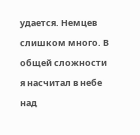удается. Немцев слишком много. В общей сложности я насчитал в небе над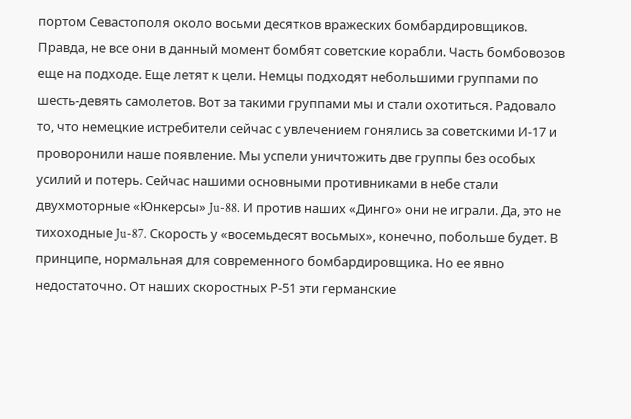портом Севастополя около восьми десятков вражеских бомбардировщиков. Правда, не все они в данный момент бомбят советские корабли. Часть бомбовозов еще на подходе. Еще летят к цели. Немцы подходят небольшими группами по шесть-девять самолетов. Вот за такими группами мы и стали охотиться. Радовало то, что немецкие истребители сейчас с увлечением гонялись за советскими И-17 и проворонили наше появление. Мы успели уничтожить две группы без особых усилий и потерь. Сейчас нашими основными противниками в небе стали двухмоторные «Юнкерсы» Ju-88. И против наших «Динго» они не играли. Да, это не тихоходные Ju-87. Скорость у «восемьдесят восьмых», конечно, побольше будет. В принципе, нормальная для современного бомбардировщика. Но ее явно недостаточно. От наших скоростных Р-51 эти германские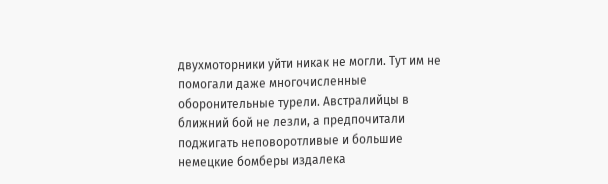двухмоторники уйти никак не могли. Тут им не помогали даже многочисленные оборонительные турели. Австралийцы в ближний бой не лезли, а предпочитали поджигать неповоротливые и большие немецкие бомберы издалека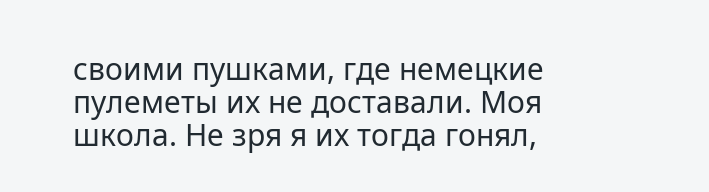своими пушками, где немецкие пулеметы их не доставали. Моя школа. Не зря я их тогда гонял,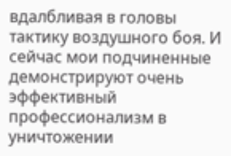вдалбливая в головы тактику воздушного боя. И сейчас мои подчиненные демонстрируют очень эффективный профессионализм в уничтожении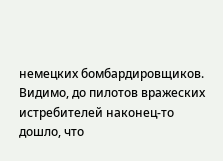немецких бомбардировщиков.
Видимо, до пилотов вражеских истребителей наконец-то дошло, что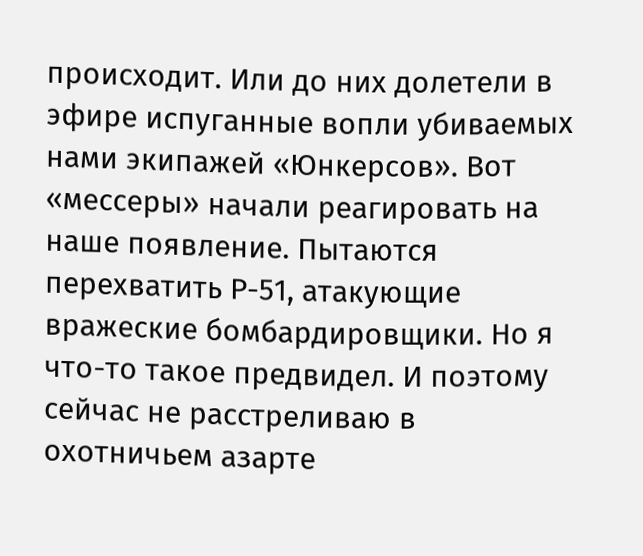происходит. Или до них долетели в эфире испуганные вопли убиваемых нами экипажей «Юнкерсов». Вот «мессеры» начали реагировать на наше появление. Пытаются перехватить Р-51, атакующие вражеские бомбардировщики. Но я что-то такое предвидел. И поэтому сейчас не расстреливаю в охотничьем азарте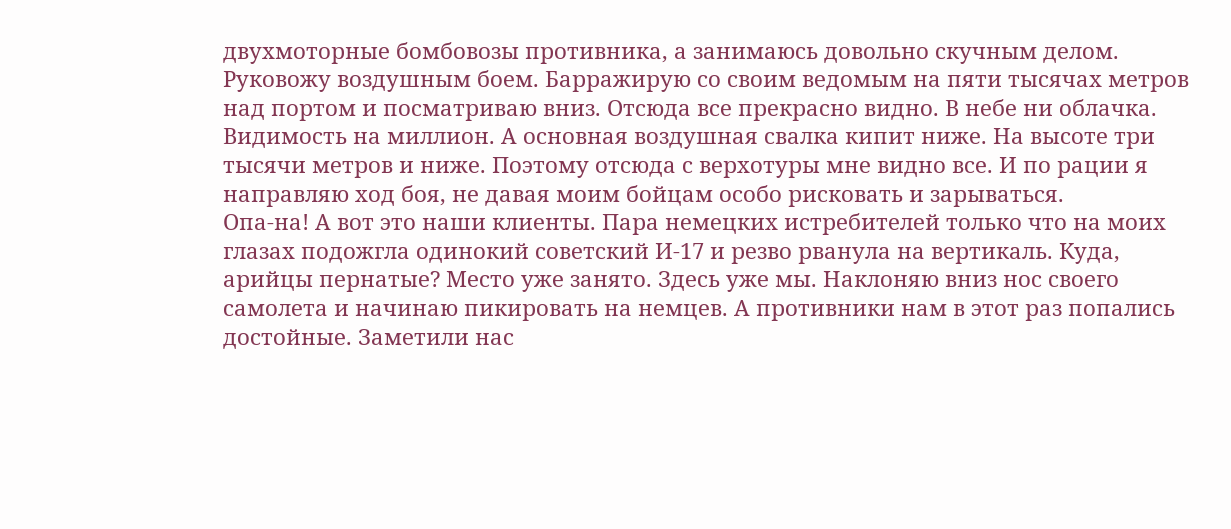двухмоторные бомбовозы противника, а занимаюсь довольно скучным делом. Руковожу воздушным боем. Барражирую со своим ведомым на пяти тысячах метров над портом и посматриваю вниз. Отсюда все прекрасно видно. В небе ни облачка. Видимость на миллион. А основная воздушная свалка кипит ниже. На высоте три тысячи метров и ниже. Поэтому отсюда с верхотуры мне видно все. И по рации я направляю ход боя, не давая моим бойцам особо рисковать и зарываться.
Опа-на! А вот это наши клиенты. Пара немецких истребителей только что на моих глазах подожгла одинокий советский И-17 и резво рванула на вертикаль. Куда, арийцы пернатые? Место уже занято. Здесь уже мы. Наклоняю вниз нос своего самолета и начинаю пикировать на немцев. А противники нам в этот раз попались достойные. Заметили нас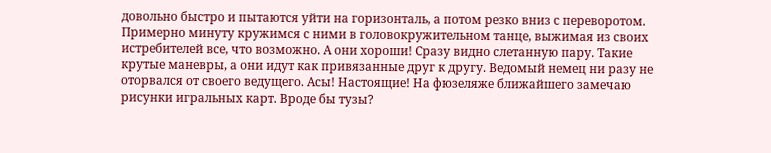довольно быстро и пытаются уйти на горизонталь, а потом резко вниз с переворотом. Примерно минуту кружимся с ними в головокружительном танце, выжимая из своих истребителей все, что возможно. А они хороши! Сразу видно слетанную пару. Такие крутые маневры, а они идут как привязанные друг к другу. Ведомый немец ни разу не оторвался от своего ведущего. Асы! Настоящие! На фюзеляже ближайшего замечаю рисунки игральных карт. Вроде бы тузы?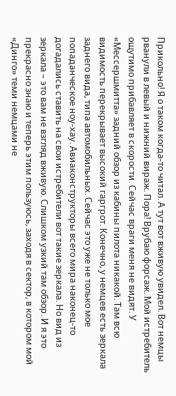Прикольно! Я о таком когда-то читал. А тут вот вживую увидел. Вот немцы рванули в левый и нижний вираж. Пора! Врубаю форсаж. Мой истребитель ощутимо прибавляет в скорости. Сейчас враги меня не видят. У «Мессершмитта» задний обзор из кабины пилота никакой. Там всю видимость перекрывает высокий гаргрот. Конечно, у немцев есть зеркала заднего вида, типа автомобильных. Сейчас это уже не только мое попаданческое ноу-хау. Авиаконструкторы всего мира наконец-то догадались ставить на свои истребители вот такие зеркала. Но вид из зеркала – это вам не взгляд вживую. Слишком узкий там обзор. И я это прекрасно знаю и теперь этим пользуюсь, заходя в сектор, в котором мой «Динго» теми немцами не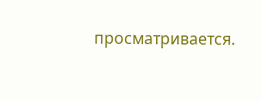просматривается.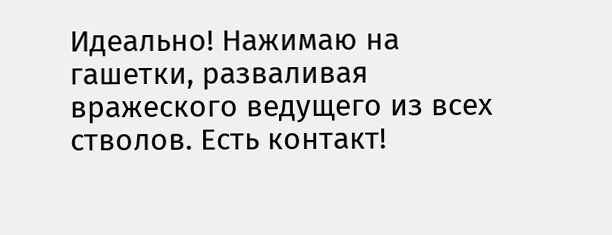Идеально! Нажимаю на гашетки, разваливая вражеского ведущего из всех стволов. Есть контакт!